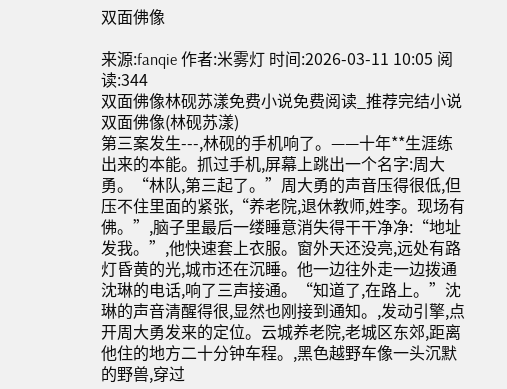双面佛像

来源:fanqie 作者:米雾灯 时间:2026-03-11 10:05 阅读:344
双面佛像林砚苏漾免费小说免费阅读_推荐完结小说双面佛像(林砚苏漾)
第三案发生---,林砚的手机响了。——十年**生涯练出来的本能。抓过手机,屏幕上跳出一个名字:周大勇。“林队,第三起了。”周大勇的声音压得很低,但压不住里面的紧张,“养老院,退休教师,姓李。现场有佛。”,脑子里最后一缕睡意消失得干干净净:“地址发我。”,他快速套上衣服。窗外天还没亮,远处有路灯昏黄的光,城市还在沉睡。他一边往外走一边拨通沈琳的电话,响了三声接通。“知道了,在路上。”沈琳的声音清醒得很,显然也刚接到通知。,发动引擎,点开周大勇发来的定位。云城养老院,老城区东郊,距离他住的地方二十分钟车程。,黑色越野车像一头沉默的野兽,穿过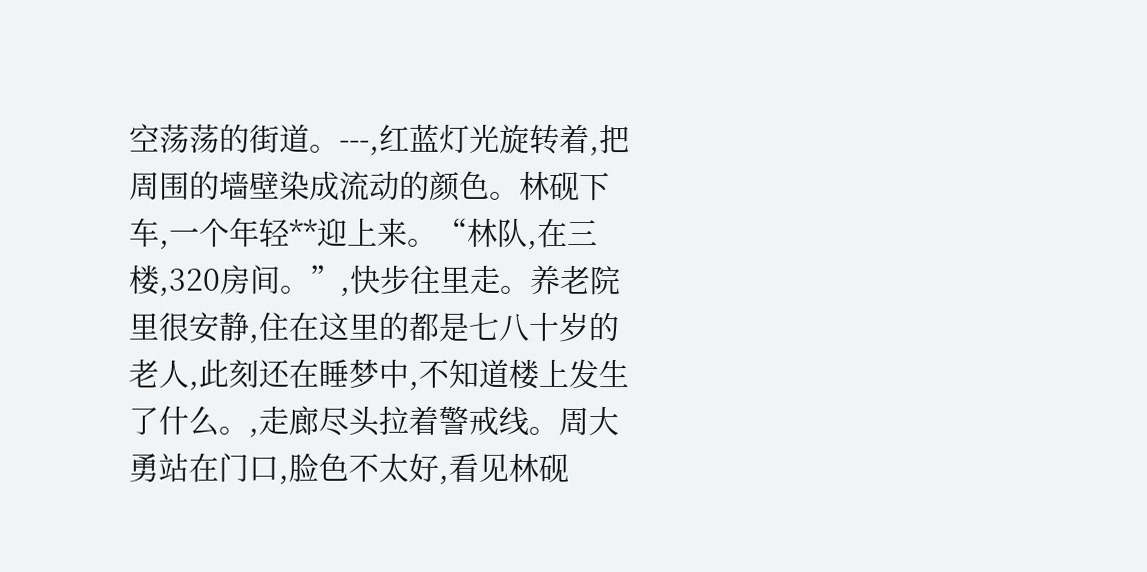空荡荡的街道。---,红蓝灯光旋转着,把周围的墙壁染成流动的颜色。林砚下车,一个年轻**迎上来。“林队,在三楼,320房间。”,快步往里走。养老院里很安静,住在这里的都是七八十岁的老人,此刻还在睡梦中,不知道楼上发生了什么。,走廊尽头拉着警戒线。周大勇站在门口,脸色不太好,看见林砚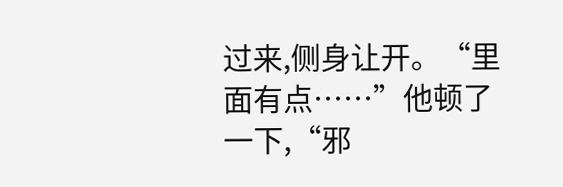过来,侧身让开。“里面有点……”他顿了一下,“邪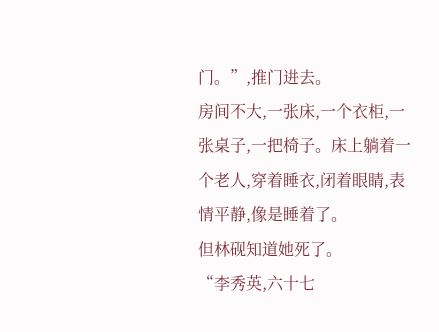门。”,推门进去。
房间不大,一张床,一个衣柜,一张桌子,一把椅子。床上躺着一个老人,穿着睡衣,闭着眼睛,表情平静,像是睡着了。
但林砚知道她死了。
“李秀英,六十七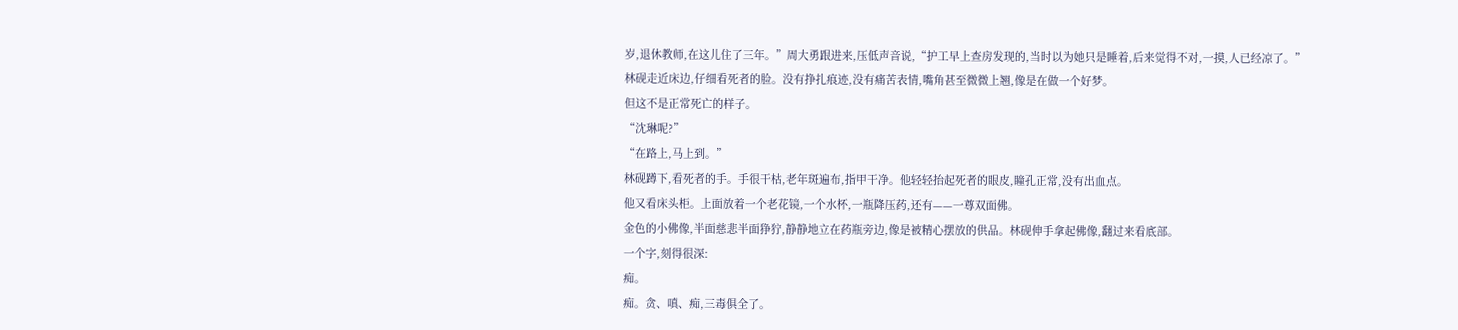岁,退休教师,在这儿住了三年。”周大勇跟进来,压低声音说,“护工早上查房发现的,当时以为她只是睡着,后来觉得不对,一摸,人已经凉了。”
林砚走近床边,仔细看死者的脸。没有挣扎痕迹,没有痛苦表情,嘴角甚至微微上翘,像是在做一个好梦。
但这不是正常死亡的样子。
“沈琳呢?”
“在路上,马上到。”
林砚蹲下,看死者的手。手很干枯,老年斑遍布,指甲干净。他轻轻抬起死者的眼皮,瞳孔正常,没有出血点。
他又看床头柜。上面放着一个老花镜,一个水杯,一瓶降压药,还有——一尊双面佛。
金色的小佛像,半面慈悲半面狰狞,静静地立在药瓶旁边,像是被精心摆放的供品。林砚伸手拿起佛像,翻过来看底部。
一个字,刻得很深:
痴。
痴。贪、嗔、痴,三毒俱全了。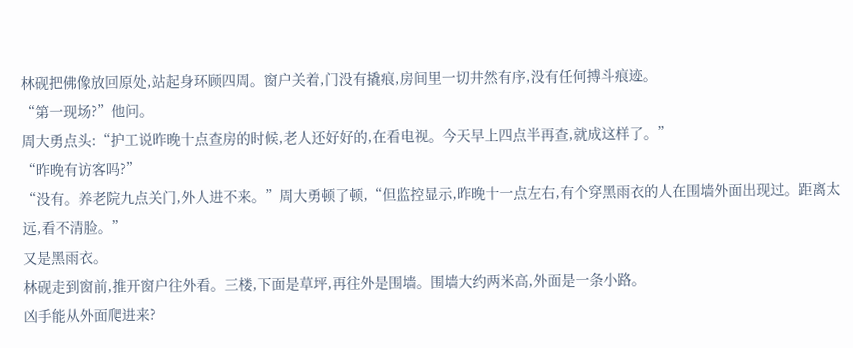林砚把佛像放回原处,站起身环顾四周。窗户关着,门没有撬痕,房间里一切井然有序,没有任何搏斗痕迹。
“第一现场?”他问。
周大勇点头:“护工说昨晚十点查房的时候,老人还好好的,在看电视。今天早上四点半再查,就成这样了。”
“昨晚有访客吗?”
“没有。养老院九点关门,外人进不来。”周大勇顿了顿,“但监控显示,昨晚十一点左右,有个穿黑雨衣的人在围墙外面出现过。距离太远,看不清脸。”
又是黑雨衣。
林砚走到窗前,推开窗户往外看。三楼,下面是草坪,再往外是围墙。围墙大约两米高,外面是一条小路。
凶手能从外面爬进来?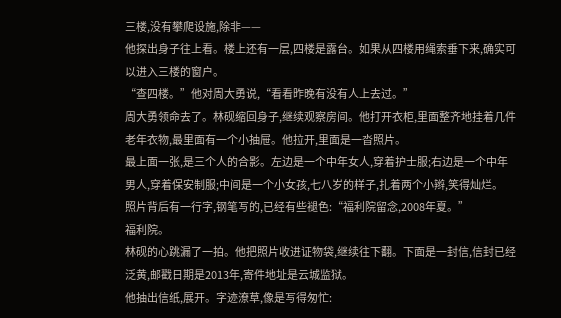三楼,没有攀爬设施,除非——
他探出身子往上看。楼上还有一层,四楼是露台。如果从四楼用绳索垂下来,确实可以进入三楼的窗户。
“查四楼。”他对周大勇说,“看看昨晚有没有人上去过。”
周大勇领命去了。林砚缩回身子,继续观察房间。他打开衣柜,里面整齐地挂着几件老年衣物,最里面有一个小抽屉。他拉开,里面是一沓照片。
最上面一张,是三个人的合影。左边是一个中年女人,穿着护士服;右边是一个中年男人,穿着保安制服;中间是一个小女孩,七八岁的样子,扎着两个小辫,笑得灿烂。
照片背后有一行字,钢笔写的,已经有些褪色:“福利院留念,2008年夏。”
福利院。
林砚的心跳漏了一拍。他把照片收进证物袋,继续往下翻。下面是一封信,信封已经泛黄,邮戳日期是2013年,寄件地址是云城监狱。
他抽出信纸,展开。字迹潦草,像是写得匆忙: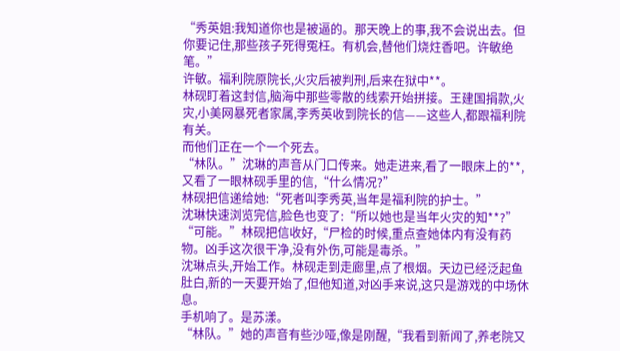“秀英姐:我知道你也是被逼的。那天晚上的事,我不会说出去。但你要记住,那些孩子死得冤枉。有机会,替他们烧炷香吧。许敏绝笔。”
许敏。福利院原院长,火灾后被判刑,后来在狱中**。
林砚盯着这封信,脑海中那些零散的线索开始拼接。王建国捐款,火灾,小美网暴死者家属,李秀英收到院长的信——这些人,都跟福利院有关。
而他们正在一个一个死去。
“林队。”沈琳的声音从门口传来。她走进来,看了一眼床上的**,又看了一眼林砚手里的信,“什么情况?”
林砚把信递给她:“死者叫李秀英,当年是福利院的护士。”
沈琳快速浏览完信,脸色也变了:“所以她也是当年火灾的知**?”
“可能。”林砚把信收好,“尸检的时候,重点查她体内有没有药物。凶手这次很干净,没有外伤,可能是毒杀。”
沈琳点头,开始工作。林砚走到走廊里,点了根烟。天边已经泛起鱼肚白,新的一天要开始了,但他知道,对凶手来说,这只是游戏的中场休息。
手机响了。是苏漾。
“林队。”她的声音有些沙哑,像是刚醒,“我看到新闻了,养老院又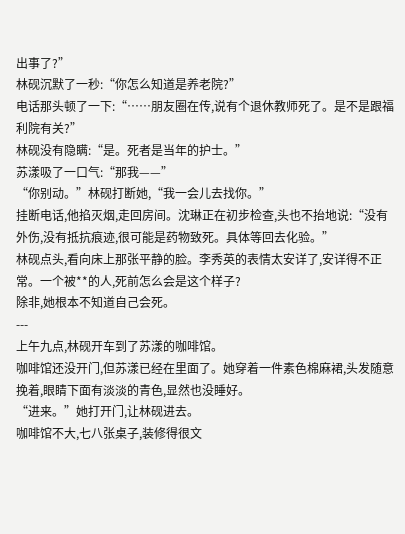出事了?”
林砚沉默了一秒:“你怎么知道是养老院?”
电话那头顿了一下:“……朋友圈在传,说有个退休教师死了。是不是跟福利院有关?”
林砚没有隐瞒:“是。死者是当年的护士。”
苏漾吸了一口气:“那我——”
“你别动。”林砚打断她,“我一会儿去找你。”
挂断电话,他掐灭烟,走回房间。沈琳正在初步检查,头也不抬地说:“没有外伤,没有抵抗痕迹,很可能是药物致死。具体等回去化验。”
林砚点头,看向床上那张平静的脸。李秀英的表情太安详了,安详得不正常。一个被**的人,死前怎么会是这个样子?
除非,她根本不知道自己会死。
---
上午九点,林砚开车到了苏漾的咖啡馆。
咖啡馆还没开门,但苏漾已经在里面了。她穿着一件素色棉麻裙,头发随意挽着,眼睛下面有淡淡的青色,显然也没睡好。
“进来。”她打开门,让林砚进去。
咖啡馆不大,七八张桌子,装修得很文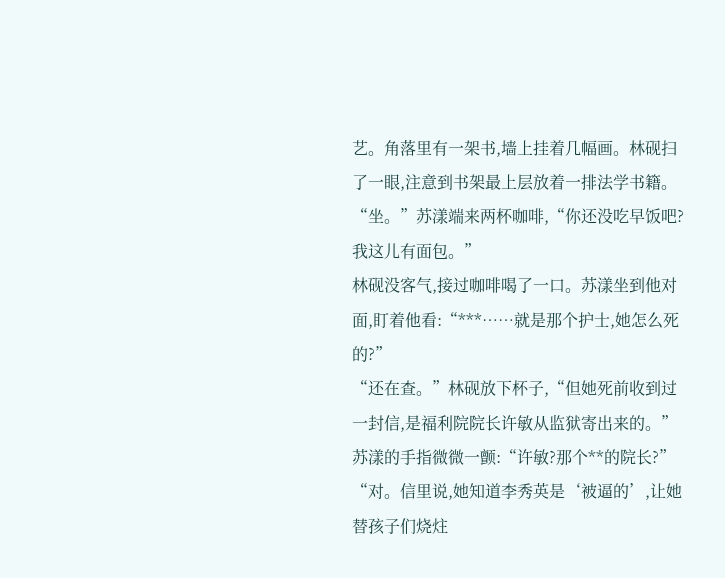艺。角落里有一架书,墙上挂着几幅画。林砚扫了一眼,注意到书架最上层放着一排法学书籍。
“坐。”苏漾端来两杯咖啡,“你还没吃早饭吧?我这儿有面包。”
林砚没客气,接过咖啡喝了一口。苏漾坐到他对面,盯着他看:“***……就是那个护士,她怎么死的?”
“还在查。”林砚放下杯子,“但她死前收到过一封信,是福利院院长许敏从监狱寄出来的。”
苏漾的手指微微一颤:“许敏?那个**的院长?”
“对。信里说,她知道李秀英是‘被逼的’,让她替孩子们烧炷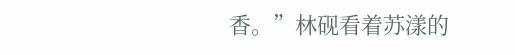香。”林砚看着苏漾的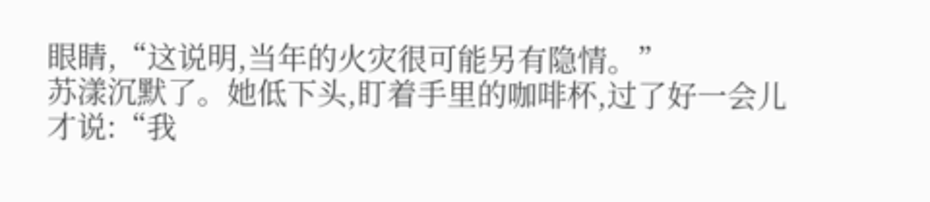眼睛,“这说明,当年的火灾很可能另有隐情。”
苏漾沉默了。她低下头,盯着手里的咖啡杯,过了好一会儿才说:“我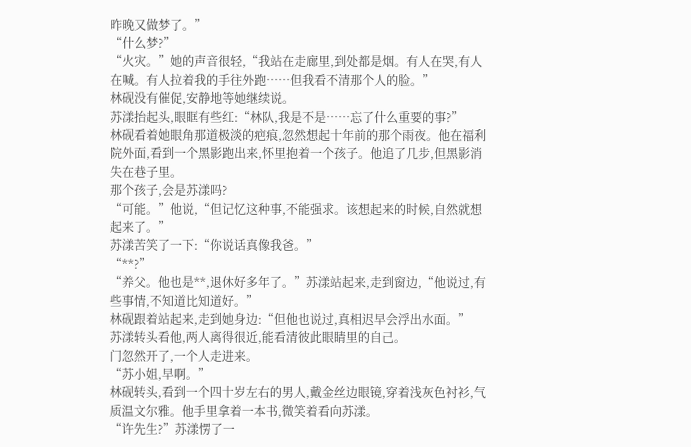昨晚又做梦了。”
“什么梦?”
“火灾。”她的声音很轻,“我站在走廊里,到处都是烟。有人在哭,有人在喊。有人拉着我的手往外跑……但我看不清那个人的脸。”
林砚没有催促,安静地等她继续说。
苏漾抬起头,眼眶有些红:“林队,我是不是……忘了什么重要的事?”
林砚看着她眼角那道极淡的疤痕,忽然想起十年前的那个雨夜。他在福利院外面,看到一个黑影跑出来,怀里抱着一个孩子。他追了几步,但黑影消失在巷子里。
那个孩子,会是苏漾吗?
“可能。”他说,“但记忆这种事,不能强求。该想起来的时候,自然就想起来了。”
苏漾苦笑了一下:“你说话真像我爸。”
“**?”
“养父。他也是**,退休好多年了。”苏漾站起来,走到窗边,“他说过,有些事情,不知道比知道好。”
林砚跟着站起来,走到她身边:“但他也说过,真相迟早会浮出水面。”
苏漾转头看他,两人离得很近,能看清彼此眼睛里的自己。
门忽然开了,一个人走进来。
“苏小姐,早啊。”
林砚转头,看到一个四十岁左右的男人,戴金丝边眼镜,穿着浅灰色衬衫,气质温文尔雅。他手里拿着一本书,微笑着看向苏漾。
“许先生?”苏漾愣了一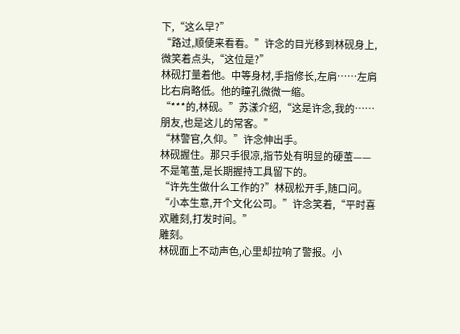下,“这么早?”
“路过,顺便来看看。”许念的目光移到林砚身上,微笑着点头,“这位是?”
林砚打量着他。中等身材,手指修长,左肩……左肩比右肩略低。他的瞳孔微微一缩。
“***的,林砚。”苏漾介绍,“这是许念,我的……朋友,也是这儿的常客。”
“林警官,久仰。”许念伸出手。
林砚握住。那只手很凉,指节处有明显的硬茧——不是笔茧,是长期握持工具留下的。
“许先生做什么工作的?”林砚松开手,随口问。
“小本生意,开个文化公司。”许念笑着,“平时喜欢雕刻,打发时间。”
雕刻。
林砚面上不动声色,心里却拉响了警报。小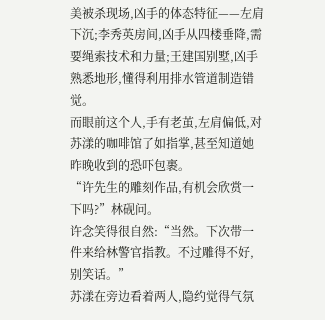美被杀现场,凶手的体态特征——左肩下沉;李秀英房间,凶手从四楼垂降,需要绳索技术和力量;王建国别墅,凶手熟悉地形,懂得利用排水管道制造错觉。
而眼前这个人,手有老茧,左肩偏低,对苏漾的咖啡馆了如指掌,甚至知道她昨晚收到的恐吓包裹。
“许先生的雕刻作品,有机会欣赏一下吗?”林砚问。
许念笑得很自然:“当然。下次带一件来给林警官指教。不过雕得不好,别笑话。”
苏漾在旁边看着两人,隐约觉得气氛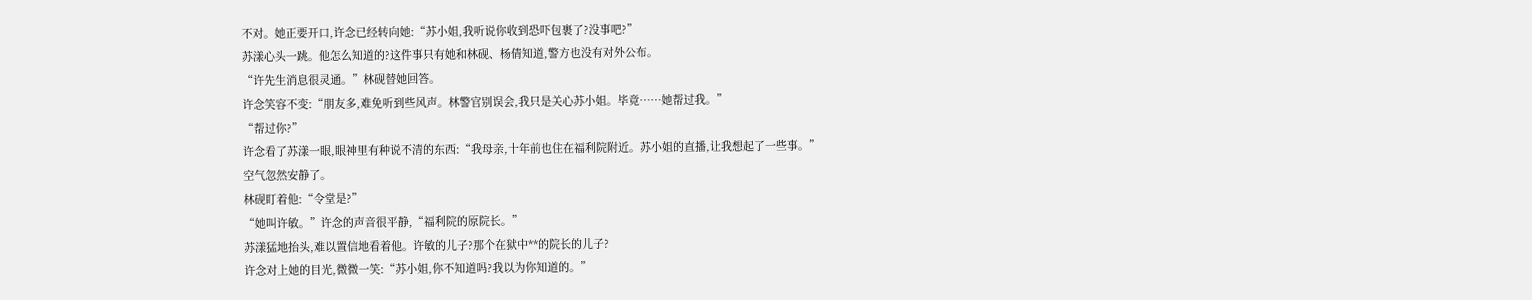不对。她正要开口,许念已经转向她:“苏小姐,我听说你收到恐吓包裹了?没事吧?”
苏漾心头一跳。他怎么知道的?这件事只有她和林砚、杨倩知道,警方也没有对外公布。
“许先生消息很灵通。”林砚替她回答。
许念笑容不变:“朋友多,难免听到些风声。林警官别误会,我只是关心苏小姐。毕竟……她帮过我。”
“帮过你?”
许念看了苏漾一眼,眼神里有种说不清的东西:“我母亲,十年前也住在福利院附近。苏小姐的直播,让我想起了一些事。”
空气忽然安静了。
林砚盯着他:“令堂是?”
“她叫许敏。”许念的声音很平静,“福利院的原院长。”
苏漾猛地抬头,难以置信地看着他。许敏的儿子?那个在狱中**的院长的儿子?
许念对上她的目光,微微一笑:“苏小姐,你不知道吗?我以为你知道的。”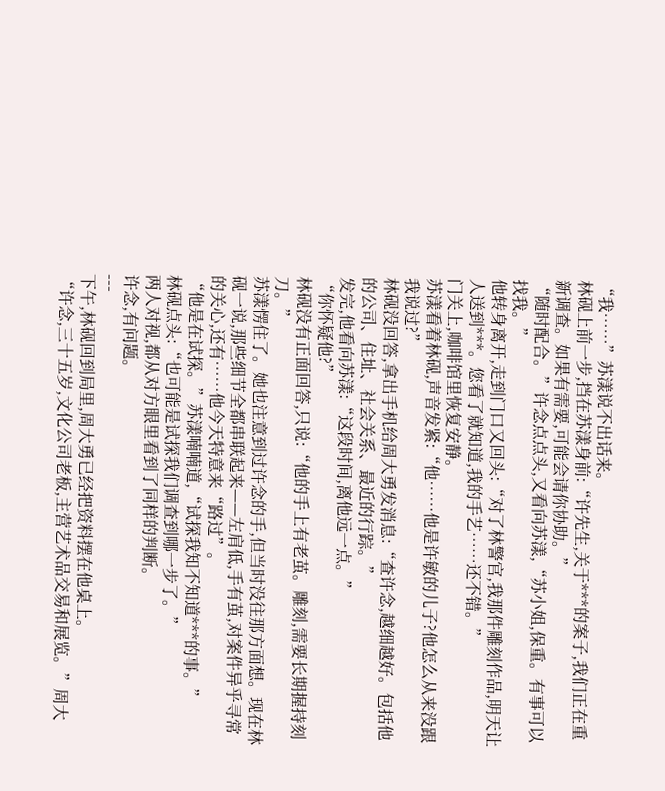“我……”苏漾说不出话来。
林砚上前一步,挡在苏漾身前:“许先生,关于***的案子,我们正在重新调查。如果有需要,可能会请你协助。”
“随时配合。”许念点点头,又看向苏漾,“苏小姐,保重。有事可以找我。”
他转身离开,走到门口又回头:“对了林警官,我那件雕刻作品,明天让人送到***。您看了就知道,我的手艺……还不错。”
门关上,咖啡馆里恢复安静。
苏漾看着林砚,声音发紧:“他……他是许敏的儿子?他怎么从来没跟我说过?”
林砚没回答,拿出手机给周大勇发消息:“查许念,越细越好。包括他的公司、住址、社会关系、最近的行踪。”
发完,他看向苏漾:“这段时间,离他远一点。”
“你怀疑他?”
林砚没有正面回答,只说:“他的手上有老茧。雕刻,需要长期握持刻刀。”
苏漾愣住了。她也注意到过许念的手,但当时没往那方面想。现在林砚一说,那些细节全都串联起来——左肩低,手有茧,对案件异乎寻常的关心,还有……他今天特意来“路过”。
“他是在试探。”苏漾喃喃道,“试探我知不知道***的事。”
林砚点头:“也可能是试探我们调查到哪一步了。”
两人对视,都从对方眼里看到了同样的判断。
许念,有问题。
---
下午,林砚回到局里,周大勇已经把资料摆在他桌上。
“许念,三十五岁,文化公司老板,主营艺术品交易和展览。”周大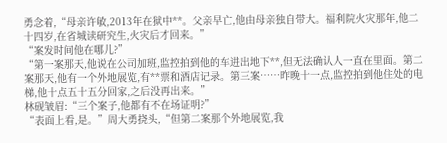勇念着,“母亲许敏,2013年在狱中**。父亲早亡,他由母亲独自带大。福利院火灾那年,他二十四岁,在省城读研究生,火灾后才回来。”
“案发时间他在哪儿?”
“第一案那天,他说在公司加班,监控拍到他的车进出地下**,但无法确认人一直在里面。第二案那天,他有一个外地展览,有**票和酒店记录。第三案……昨晚十一点,监控拍到他住处的电梯,他十点五十五分回家,之后没再出来。”
林砚皱眉:“三个案子,他都有不在场证明?”
“表面上看,是。”周大勇挠头,“但第二案那个外地展览,我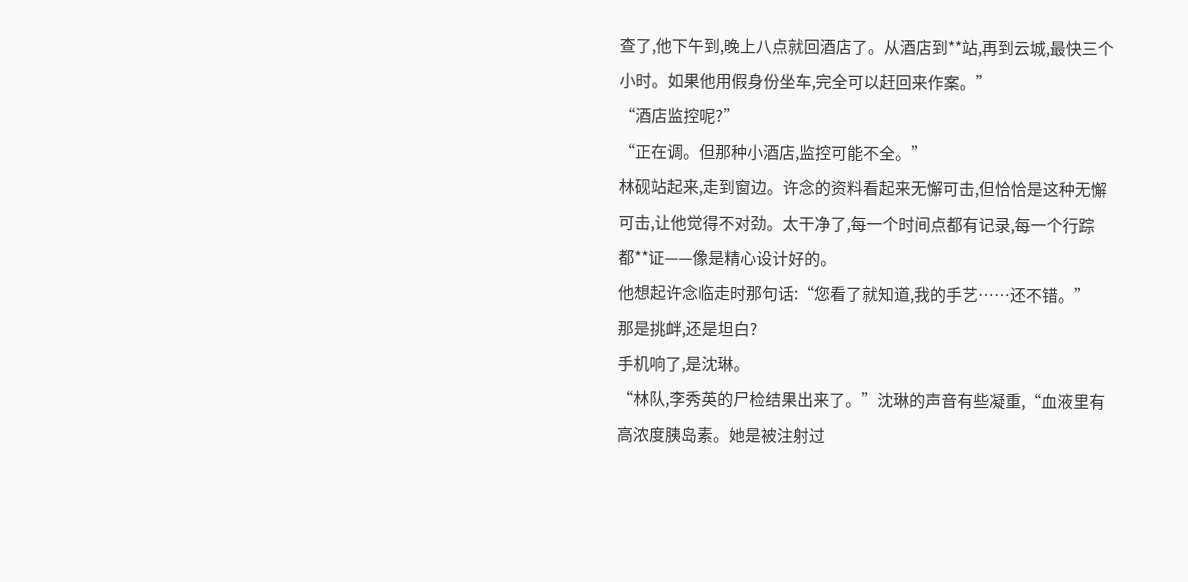查了,他下午到,晚上八点就回酒店了。从酒店到**站,再到云城,最快三个小时。如果他用假身份坐车,完全可以赶回来作案。”
“酒店监控呢?”
“正在调。但那种小酒店,监控可能不全。”
林砚站起来,走到窗边。许念的资料看起来无懈可击,但恰恰是这种无懈可击,让他觉得不对劲。太干净了,每一个时间点都有记录,每一个行踪都**证——像是精心设计好的。
他想起许念临走时那句话:“您看了就知道,我的手艺……还不错。”
那是挑衅,还是坦白?
手机响了,是沈琳。
“林队,李秀英的尸检结果出来了。”沈琳的声音有些凝重,“血液里有高浓度胰岛素。她是被注射过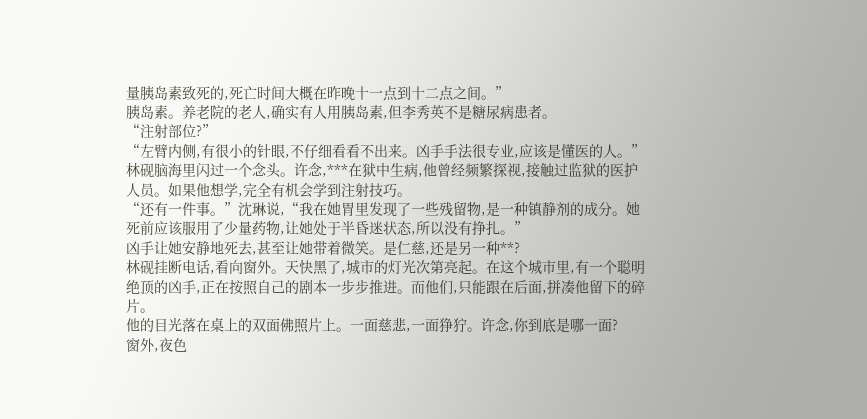量胰岛素致死的,死亡时间大概在昨晚十一点到十二点之间。”
胰岛素。养老院的老人,确实有人用胰岛素,但李秀英不是糖尿病患者。
“注射部位?”
“左臂内侧,有很小的针眼,不仔细看看不出来。凶手手法很专业,应该是懂医的人。”
林砚脑海里闪过一个念头。许念,***在狱中生病,他曾经频繁探视,接触过监狱的医护人员。如果他想学,完全有机会学到注射技巧。
“还有一件事。”沈琳说,“我在她胃里发现了一些残留物,是一种镇静剂的成分。她死前应该服用了少量药物,让她处于半昏迷状态,所以没有挣扎。”
凶手让她安静地死去,甚至让她带着微笑。是仁慈,还是另一种**?
林砚挂断电话,看向窗外。天快黑了,城市的灯光次第亮起。在这个城市里,有一个聪明绝顶的凶手,正在按照自己的剧本一步步推进。而他们,只能跟在后面,拼凑他留下的碎片。
他的目光落在桌上的双面佛照片上。一面慈悲,一面狰狞。许念,你到底是哪一面?
窗外,夜色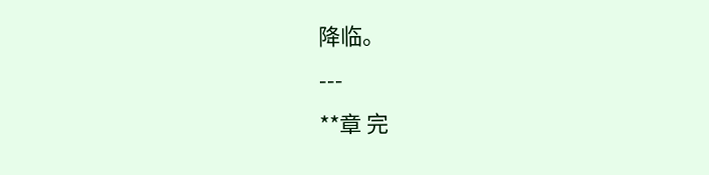降临。
---
**章 完